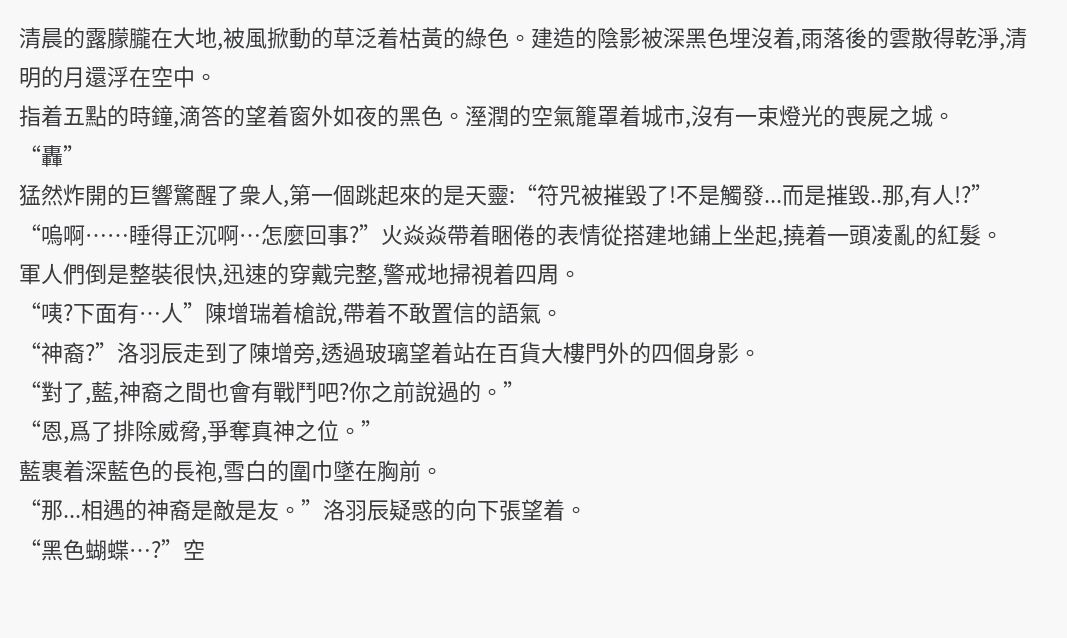清晨的露朦朧在大地,被風掀動的草泛着枯黃的綠色。建造的陰影被深黑色埋沒着,雨落後的雲散得乾淨,清明的月還浮在空中。
指着五點的時鐘,滴答的望着窗外如夜的黑色。溼潤的空氣籠罩着城市,沒有一束燈光的喪屍之城。
“轟”
猛然炸開的巨響驚醒了衆人,第一個跳起來的是天靈:“符咒被摧毀了!不是觸發...而是摧毀..那,有人!?”
“嗚啊……睡得正沉啊…怎麼回事?”火焱焱帶着睏倦的表情從搭建地鋪上坐起,撓着一頭凌亂的紅髮。
軍人們倒是整裝很快,迅速的穿戴完整,警戒地掃視着四周。
“咦?下面有…人”陳增瑞着槍說,帶着不敢置信的語氣。
“神裔?”洛羽辰走到了陳增旁,透過玻璃望着站在百貨大樓門外的四個身影。
“對了,藍,神裔之間也會有戰鬥吧?你之前說過的。”
“恩,爲了排除威脅,爭奪真神之位。”
藍裹着深藍色的長袍,雪白的圍巾墜在胸前。
“那...相遇的神裔是敵是友。”洛羽辰疑惑的向下張望着。
“黑色蝴蝶…?”空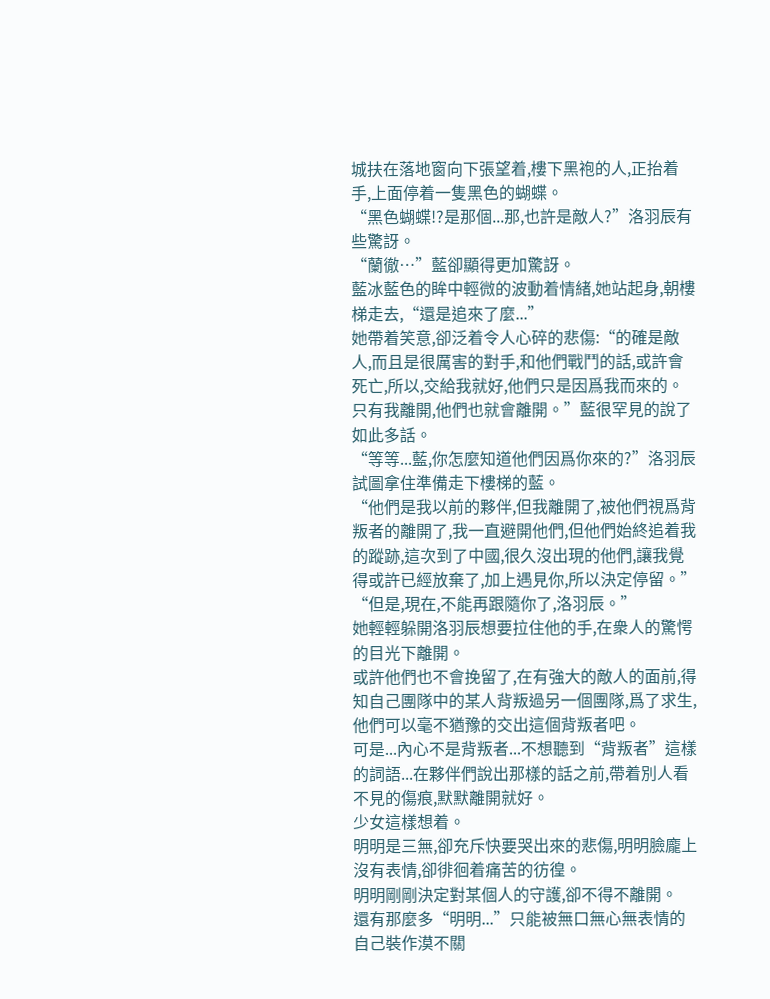城扶在落地窗向下張望着,樓下黑袍的人,正抬着手,上面停着一隻黑色的蝴蝶。
“黑色蝴蝶!?是那個...那,也許是敵人?”洛羽辰有些驚訝。
“蘭徹…”藍卻顯得更加驚訝。
藍冰藍色的眸中輕微的波動着情緒,她站起身,朝樓梯走去,“還是追來了麼...”
她帶着笑意,卻泛着令人心碎的悲傷:“的確是敵人,而且是很厲害的對手,和他們戰鬥的話,或許會死亡,所以,交給我就好,他們只是因爲我而來的。只有我離開,他們也就會離開。”藍很罕見的說了如此多話。
“等等...藍,你怎麼知道他們因爲你來的?”洛羽辰試圖拿住準備走下樓梯的藍。
“他們是我以前的夥伴,但我離開了,被他們視爲背叛者的離開了,我一直避開他們,但他們始終追着我的蹤跡,這次到了中國,很久沒出現的他們,讓我覺得或許已經放棄了,加上遇見你,所以決定停留。”
“但是,現在,不能再跟隨你了,洛羽辰。”
她輕輕躲開洛羽辰想要拉住他的手,在衆人的驚愕的目光下離開。
或許他們也不會挽留了,在有強大的敵人的面前,得知自己團隊中的某人背叛過另一個團隊,爲了求生,他們可以毫不猶豫的交出這個背叛者吧。
可是...內心不是背叛者...不想聽到“背叛者”這樣的詞語...在夥伴們說出那樣的話之前,帶着別人看不見的傷痕,默默離開就好。
少女這樣想着。
明明是三無,卻充斥快要哭出來的悲傷,明明臉龐上沒有表情,卻徘徊着痛苦的彷徨。
明明剛剛決定對某個人的守護,卻不得不離開。
還有那麼多“明明...”只能被無口無心無表情的自己裝作漠不關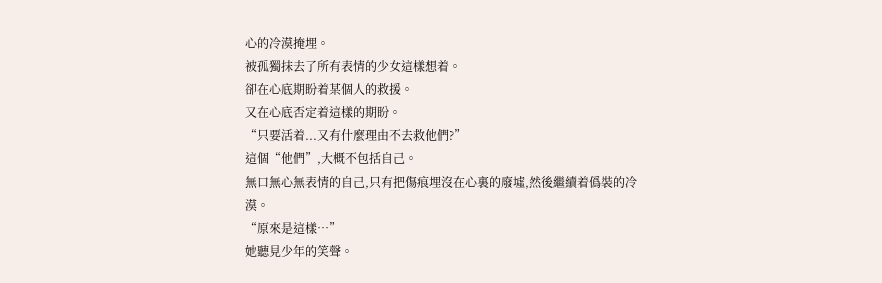心的冷漠掩埋。
被孤獨抹去了所有表情的少女這樣想着。
卻在心底期盼着某個人的救援。
又在心底否定着這樣的期盼。
“只要活着...又有什麼理由不去救他們?”
這個“他們”,大概不包括自己。
無口無心無表情的自己,只有把傷痕埋沒在心裏的廢墟,然後繼續着僞裝的冷漠。
“原來是這樣…”
她聽見少年的笑聲。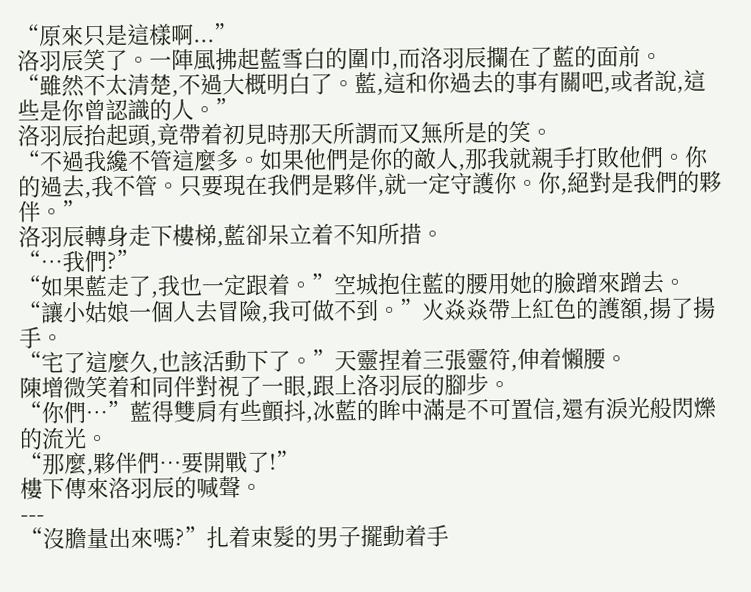“原來只是這樣啊...”
洛羽辰笑了。一陣風拂起藍雪白的圍巾,而洛羽辰攔在了藍的面前。
“雖然不太清楚,不過大概明白了。藍,這和你過去的事有關吧,或者說,這些是你曾認識的人。”
洛羽辰抬起頭,竟帶着初見時那天所謂而又無所是的笑。
“不過我纔不管這麼多。如果他們是你的敵人,那我就親手打敗他們。你的過去,我不管。只要現在我們是夥伴,就一定守護你。你,絕對是我們的夥伴。”
洛羽辰轉身走下樓梯,藍卻呆立着不知所措。
“…我們?”
“如果藍走了,我也一定跟着。”空城抱住藍的腰用她的臉蹭來蹭去。
“讓小姑娘一個人去冒險,我可做不到。”火焱焱帶上紅色的護額,揚了揚手。
“宅了這麼久,也該活動下了。”天靈捏着三張靈符,伸着懶腰。
陳增微笑着和同伴對視了一眼,跟上洛羽辰的腳步。
“你們…”藍得雙肩有些顫抖,冰藍的眸中滿是不可置信,還有淚光般閃爍的流光。
“那麼,夥伴們…要開戰了!”
樓下傳來洛羽辰的喊聲。
---
“沒膽量出來嗎?”扎着束髮的男子擺動着手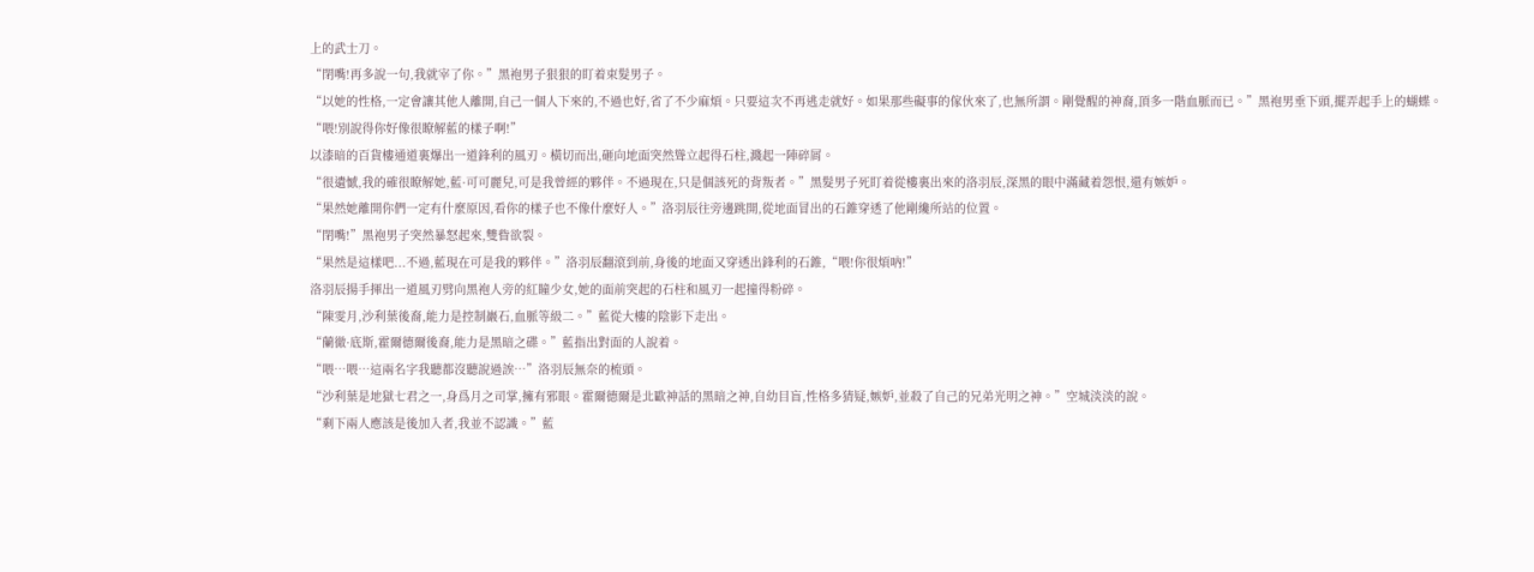上的武士刀。
“閉嘴!再多說一句,我就宰了你。”黑袍男子狠狠的盯着束髮男子。
“以她的性格,一定會讓其他人離開,自己一個人下來的,不過也好,省了不少麻煩。只要這次不再逃走就好。如果那些礙事的傢伙來了,也無所謂。剛覺醒的神裔,頂多一階血脈而已。”黑袍男垂下頭,擺弄起手上的蝴蝶。
“喂!別說得你好像很瞭解藍的樣子啊!”
以漆暗的百貨樓通道裏爆出一道鋒利的風刃。橫切而出,砸向地面突然聳立起得石柱,濺起一陣碎屑。
“很遺憾,我的確很瞭解她,藍·可可麗兒,可是我曾經的夥伴。不過現在,只是個該死的背叛者。”黑髮男子死盯着從樓裏出來的洛羽辰,深黑的眼中滿藏着怨恨,還有嫉妒。
“果然她離開你們一定有什麼原因,看你的樣子也不像什麼好人。”洛羽辰往旁邊跳開,從地面冒出的石錐穿透了他剛纔所站的位置。
“閉嘴!”黑袍男子突然暴怒起來,雙眥欲裂。
“果然是這樣吧...不過,藍現在可是我的夥伴。”洛羽辰翻滾到前,身後的地面又穿透出鋒利的石錐,“喂!你很煩吶!”
洛羽辰揚手揮出一道風刃劈向黑袍人旁的紅瞳少女,她的面前突起的石柱和風刃一起撞得粉碎。
“陳雯月,沙利葉後裔,能力是控制巖石,血脈等級二。”藍從大樓的陰影下走出。
“蘭徹·底斯,霍爾德爾後裔,能力是黑暗之碟。”藍指出對面的人說着。
“喂…喂…這兩名字我聽都沒聽說過誒…”洛羽辰無奈的梳頭。
“沙利葉是地獄七君之一,身爲月之司掌,擁有邪眼。霍爾德爾是北歐神話的黑暗之神,自幼目盲,性格多猜疑,嫉妒,並殺了自己的兄弟光明之神。”空城淡淡的說。
“剩下兩人應該是後加入者,我並不認識。”藍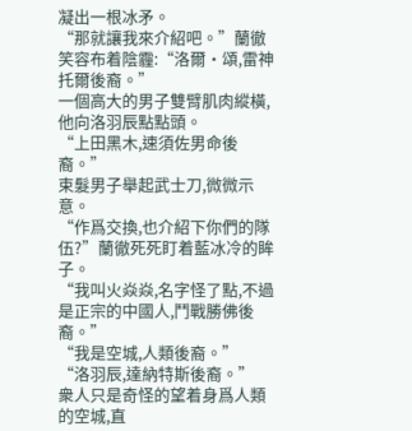凝出一根冰矛。
“那就讓我來介紹吧。”蘭徹笑容布着陰霾:“洛爾·頌,雷神托爾後裔。”
一個高大的男子雙臂肌肉縱橫,他向洛羽辰點點頭。
“上田黑木,速須佐男命後裔。”
束髮男子舉起武士刀,微微示意。
“作爲交換,也介紹下你們的隊伍?”蘭徹死死盯着藍冰冷的眸子。
“我叫火焱焱,名字怪了點,不過是正宗的中國人,鬥戰勝佛後裔。”
“我是空城,人類後裔。”
“洛羽辰,達納特斯後裔。”
衆人只是奇怪的望着身爲人類的空城,直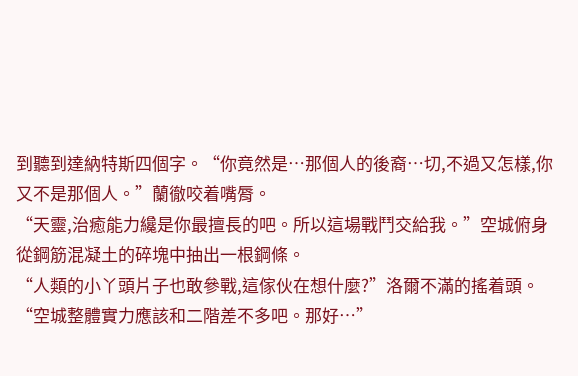到聽到達納特斯四個字。“你竟然是…那個人的後裔…切,不過又怎樣,你又不是那個人。”蘭徹咬着嘴脣。
“天靈,治癒能力纔是你最擅長的吧。所以這場戰鬥交給我。”空城俯身從鋼筋混凝土的碎塊中抽出一根鋼條。
“人類的小丫頭片子也敢參戰,這傢伙在想什麼?”洛爾不滿的搖着頭。
“空城整體實力應該和二階差不多吧。那好…”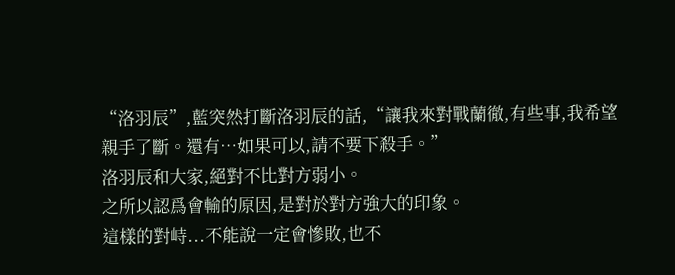“洛羽辰”,藍突然打斷洛羽辰的話,“讓我來對戰蘭徹,有些事,我希望親手了斷。還有…如果可以,請不要下殺手。”
洛羽辰和大家,絕對不比對方弱小。
之所以認爲會輸的原因,是對於對方強大的印象。
這樣的對峙...不能說一定會慘敗,也不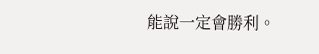能說一定會勝利。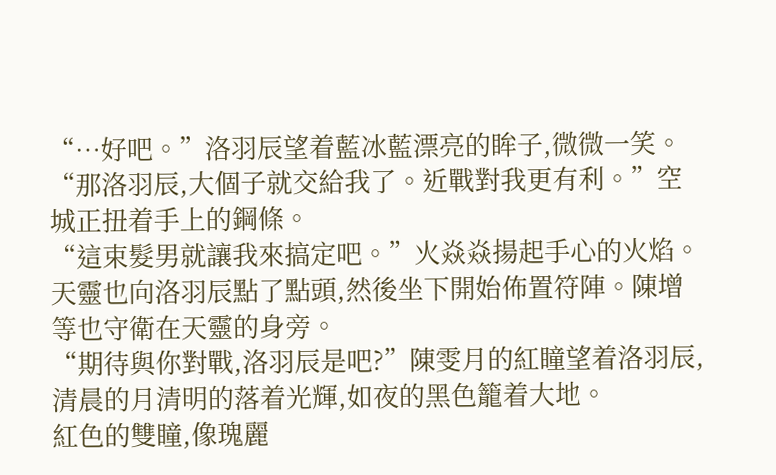“…好吧。”洛羽辰望着藍冰藍漂亮的眸子,微微一笑。
“那洛羽辰,大個子就交給我了。近戰對我更有利。”空城正扭着手上的鋼條。
“這束髮男就讓我來搞定吧。”火焱焱揚起手心的火焰。
天靈也向洛羽辰點了點頭,然後坐下開始佈置符陣。陳增等也守衛在天靈的身旁。
“期待與你對戰,洛羽辰是吧?”陳雯月的紅瞳望着洛羽辰,清晨的月清明的落着光輝,如夜的黑色籠着大地。
紅色的雙瞳,像瑰麗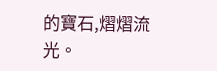的寶石,熠熠流光。